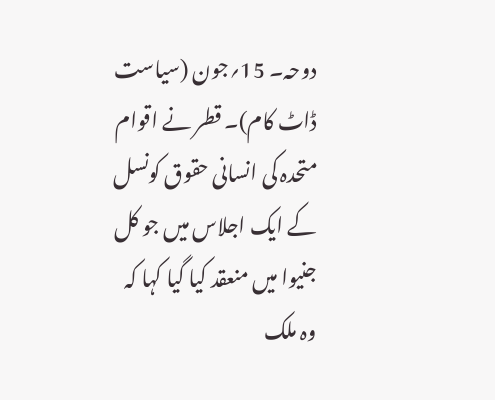دوحہ۔ 15؍جون (سیاست ڈاٹ کام)۔ قطر نے اقوام متحدہ کی انسانی حقوق کونسل کے ایک اجلاس میں جو کل جنیوا میں منعقد کیا گیا کہا کہ وہ ملک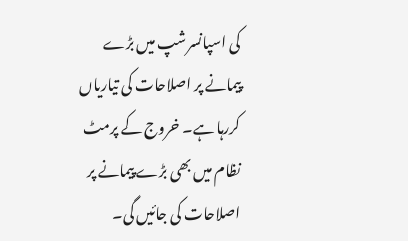کی اسپانسرشپ میں بڑے پیمانے پر اصلاحات کی تیاریاں کررہا ہے۔ خروج کے پرمٹ نظام میں بھی بڑے پیمانے پر اصلاحات کی جائیں گی۔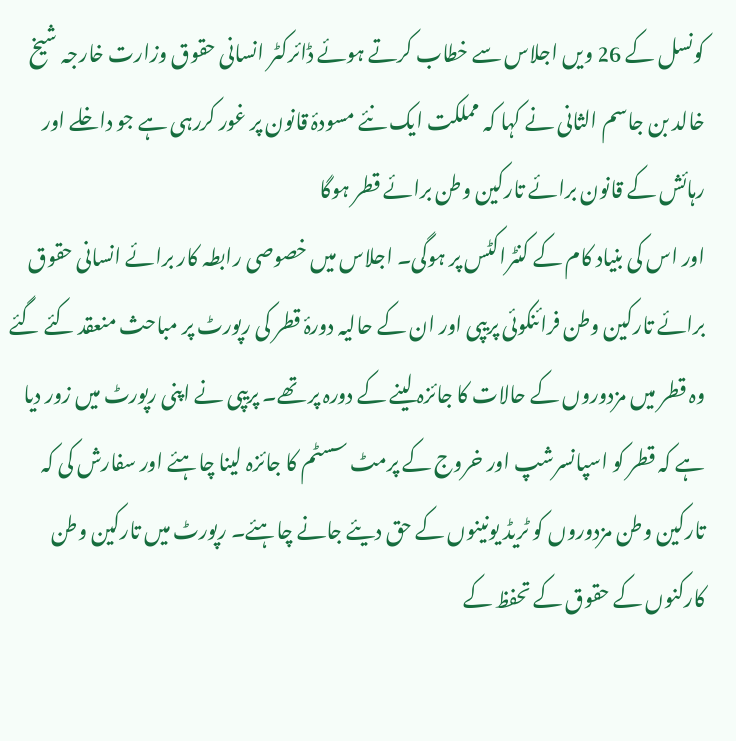کونسل کے 26 ویں اجلاس سے خطاب کرتے ہوئے ڈائرکٹر انسانی حقوق وزارت خارجہ شیخ خالد بن جاسم الثانی نے کہا کہ مملکت ایک نئے مسودۂ قانون پر غور کررہی ہے جو داخلے اور رہائش کے قانون برائے تارکین وطن برائے قطر ہوگا
اور اس کی بنیاد کام کے کنٹراکٹس پر ہوگی۔ اجلاس میں خصوصی رابطہ کار برائے انسانی حقوق برائے تارکین وطن فرائنکوئی پریپی اور ان کے حالیہ دورۂ قطر کی رپورٹ پر مباحث منعقد کئے گئے وہ قطر میں مزدوروں کے حالات کا جائزہ لینے کے دورہ پر تھے۔ پریپی نے اپنی رپورٹ میں زور دیا ہے کہ قطر کو اسپانسرشپ اور خروج کے پرمٹ سسٹم کا جائزہ لینا چاہئے اور سفارش کی کہ تارکین وطن مزدوروں کو ٹریڈ یونینوں کے حق دیئے جانے چاہئے۔ رپورٹ میں تارکین وطن کارکنوں کے حقوق کے تحفظ کے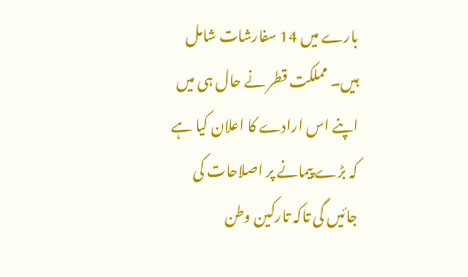بارے میں 14 سفارشات شامل ہیں۔ مملکت قطر نے حال ہی میں اپنے اس ارادے کا اعلان کیا ہے کہ بڑے پیمانے پر اصلاحات کی جائیں گی تاکہ تارکین وطن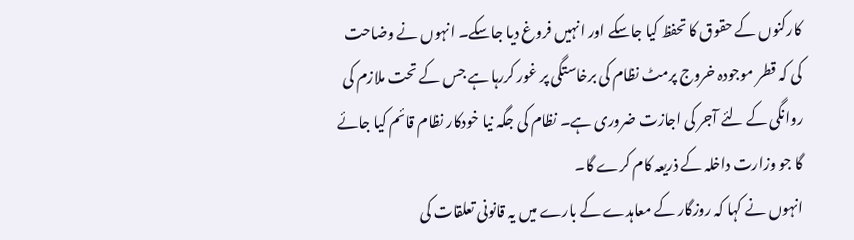کارکنوں کے حقوق کا تحفظ کیا جاسکے اور انہیں فروغ دیا جاسکے۔ انہوں نے وضاحت کی کہ قطر موجودہ خروج پرمٹ نظام کی برخاستگی پر غور کررہا ہے جس کے تحت ملازم کی روانگی کے لئے آجر کی اجازت ضروری ہے۔ نظام کی جگہ نیا خودکار نظام قائم کیا جائے گا جو وزارت داخلہ کے ذریعہ کام کرے گا۔
انہوں نے کہا کہ روزگار کے معاہدے کے بارے میں یہ قانونی تعلقات کی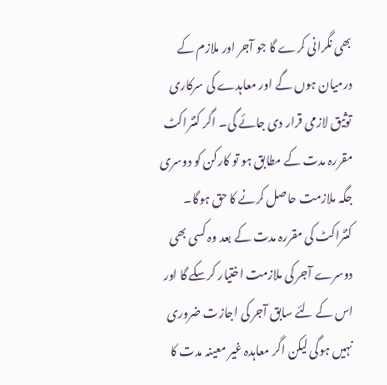بھی نگرانی کرے گا جو آجر اور ملازم کے درمیان ہوں گے اور معاہدے کی سرکاری توثیق لازمی قرار دی جائے گی۔ اگر کنٹراکٹ مقررہ مدت کے مطابق ہو تو کارکن کو دوسری جگہ ملازمت حاصل کرنے کا حق ہوگا۔ کنٹراکٹ کی مقررہ مدت کے بعد وہ کسی بھی دوسرے آجر کی ملازمت اختیار کرسکے گا اور اس کے لئے سابق آجر کی اجازت ضروری نہیں ہوگی لیکن اگر معاہدہ غیر معینہ مدت کا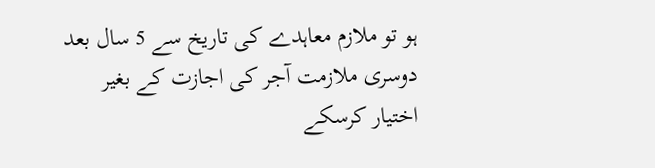ہو تو ملازم معاہدے کی تاریخ سے 5 سال بعد دوسری ملازمت آجر کی اجازت کے بغیر اختیار کرسکے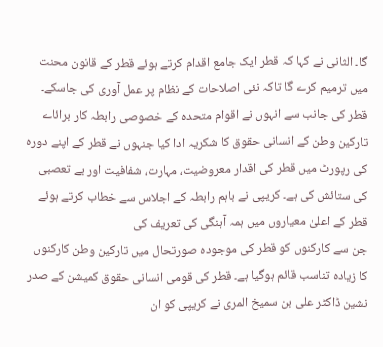گا۔ الثانی نے کہا کہ قطر ایک جامع اقدام کرتے ہوئے قطر کے قانون محنت میں ترمیم کرے گا تاکہ نئی اصلاحات کے نظام پر عمل آوری کی جاسکے۔
قطر کی جانب سے انہوں نے اقوام متحدہ کے خصوصی رابطہ کار برائاے تارکین وطن کے انسانی حقوق کا شکریہ ادا کیا جنہوں نے قطر کے اپنے دورہ کی رپورٹ میں قطر کی اقدار معروضیت، مہارت، شفافیت اور بے تعصبی کی ستائش کی ہے۔ کریپی نے باہم رابطہ کے اجلاس سے خطاب کرتے ہوئے قطر کے اعلیٰ معیاروں میں ہمہ آہنگی کی تعریف کی
جن سے کارکنوں کو قطر کی موجودہ صورتحال میں تارکین وطن کارکنوں کا زیادہ تناسب قائم ہوگیا ہے۔ قطر کی قومی انسانی حقوق کمیشن کے صدر نشین ڈاکٹر علی بن سمیخ المری نے کریپی کو ان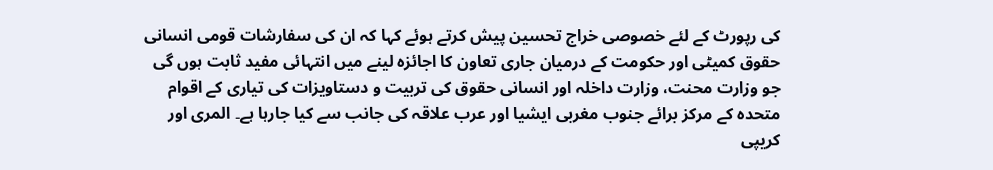کی رپورٹ کے لئے خصوصی خراج تحسین پیش کرتے ہوئے کہا کہ ان کی سفارشات قومی انسانی حقوق کمیٹی اور حکومت کے درمیان جاری تعاون کا اجائزہ لینے میں انتہائی مفید ثابت ہوں گی جو وزارت محنت، وزارت داخلہ اور انسانی حقوق کی تربیت و دستاویزات کی تیاری کے اقوام متحدہ کے مرکز برائے جنوب مغربی ایشیا اور عرب علاقہ کی جانب سے کیا جارہا ہے۔ المری اور کریپی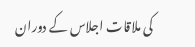کی ملاقات اجلاس کے دوران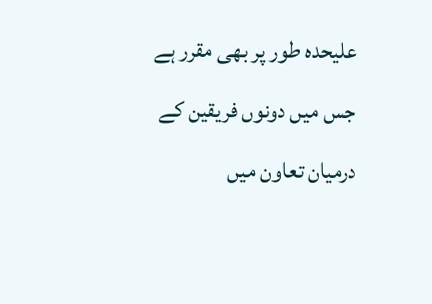علیحدہ طور پر بھی مقرر ہے جس میں دونوں فریقین کے درمیان تعاون میں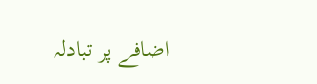اضافے پر تبادلہ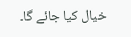خیال کیا جائے گا۔